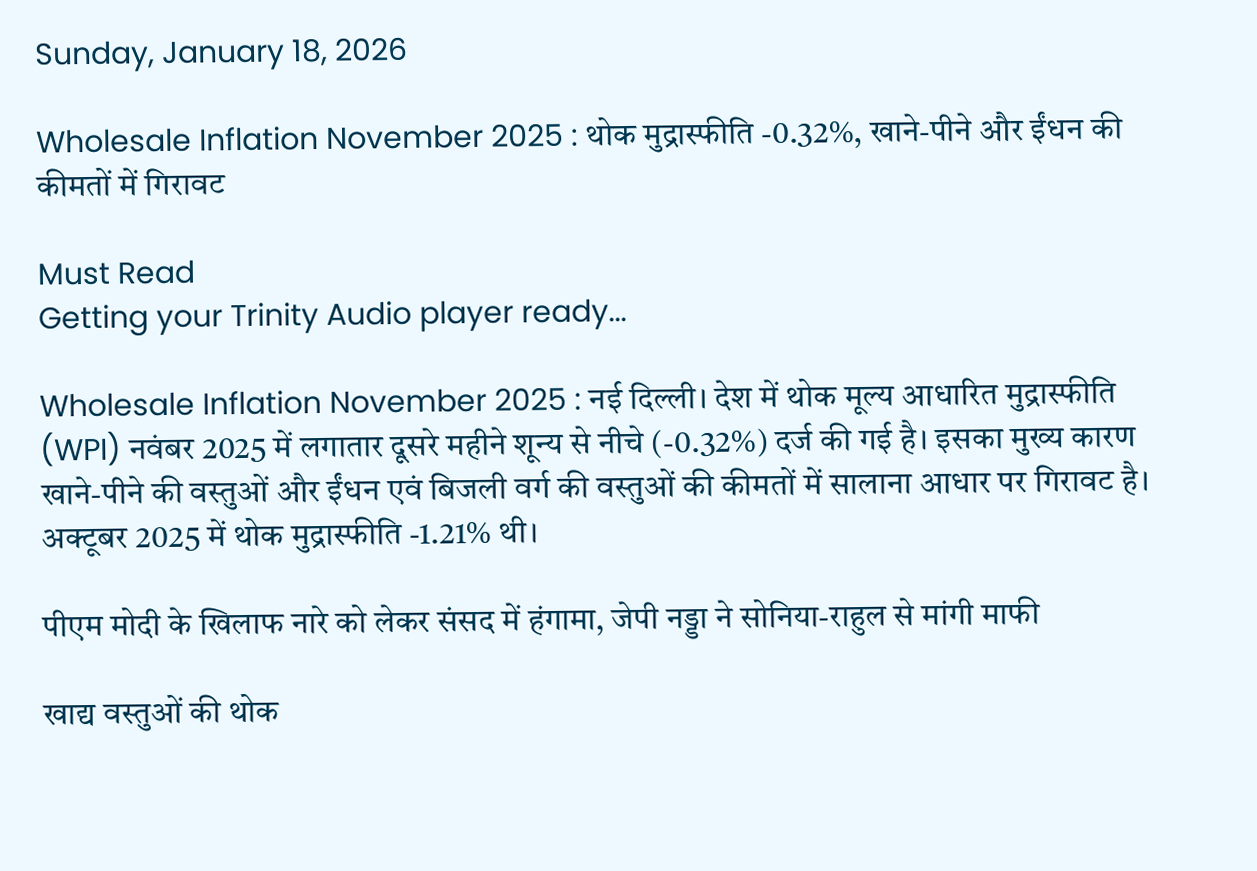Sunday, January 18, 2026

Wholesale Inflation November 2025 : थोक मुद्रास्फीति -0.32%, खाने-पीने और ईंधन की कीमतों में गिरावट

Must Read
Getting your Trinity Audio player ready...

Wholesale Inflation November 2025 : नई दिल्ली। देश में थोक मूल्य आधारित मुद्रास्फीति (WPI) नवंबर 2025 में लगातार दूसरे महीने शून्य से नीचे (-0.32%) दर्ज की गई है। इसका मुख्य कारण खाने-पीने की वस्तुओं और ईंधन एवं बिजली वर्ग की वस्तुओं की कीमतों में सालाना आधार पर गिरावट है। अक्टूबर 2025 में थोक मुद्रास्फीति -1.21% थी।

पीएम मोदी के खिलाफ नारे को लेकर संसद में हंगामा, जेपी नड्डा ने सोनिया-राहुल से मांगी माफी

खाद्य वस्तुओं की थोक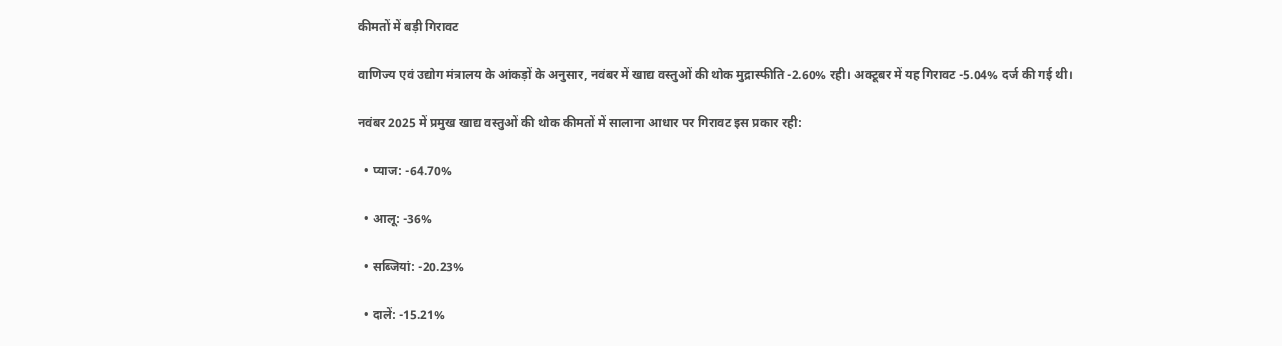कीमतों में बड़ी गिरावट

वाणिज्य एवं उद्योग मंत्रालय के आंकड़ों के अनुसार, नवंबर में खाद्य वस्तुओं की थोक मुद्रास्फीति -2.60% रही। अक्टूबर में यह गिरावट -5.04% दर्ज की गई थी।

नवंबर 2025 में प्रमुख खाद्य वस्तुओं की थोक कीमतों में सालाना आधार पर गिरावट इस प्रकार रही:

  • प्याज: -64.70%

  • आलू: -36%

  • सब्जियां: -20.23%

  • दालें: -15.21%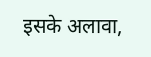इसके अलावा,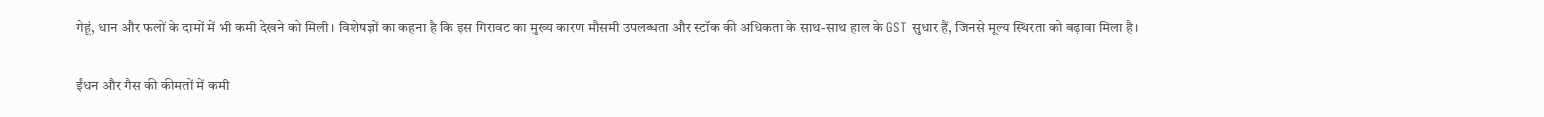गेहूं, धान और फलों के दामों में भी कमी देखने को मिली। विशेषज्ञों का कहना है कि इस गिरावट का मुख्य कारण मौसमी उपलब्धता और स्टॉक की अधिकता के साथ-साथ हाल के GST सुधार हैं, जिनसे मूल्य स्थिरता को बढ़ावा मिला है।

ईंधन और गैस की कीमतों में कमी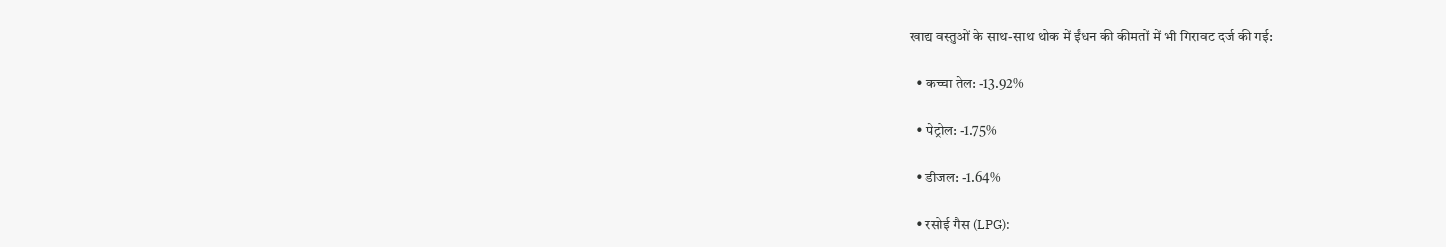खाद्य वस्तुओं के साथ-साथ थोक में ईंधन की कीमतों में भी गिरावट दर्ज की गई:

  • कच्चा तेल: -13.92%

  • पेट्रोल: -1.75%

  • डीजल: -1.64%

  • रसोई गैस (LPG):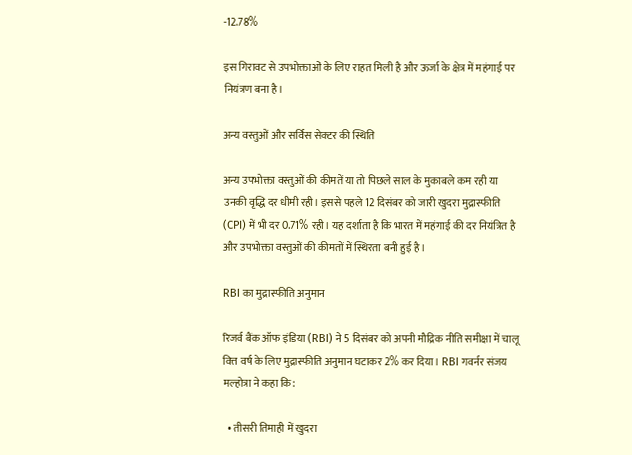-12.78%

इस गिरावट से उपभोक्ताओं के लिए राहत मिली है और ऊर्जा के क्षेत्र में महंगाई पर नियंत्रण बना है।

अन्य वस्तुओं और सर्विस सेक्टर की स्थिति

अन्य उपभोक्ता वस्तुओं की कीमतें या तो पिछले साल के मुकाबले कम रही या उनकी वृद्धि दर धीमी रही। इससे पहले 12 दिसंबर को जारी खुदरा मुद्रास्फीति (CPI) में भी दर 0.71% रही। यह दर्शाता है कि भारत में महंगाई की दर नियंत्रित है और उपभोक्ता वस्तुओं की कीमतों में स्थिरता बनी हुई है।

RBI का मुद्रास्फीति अनुमान

रिजर्व बैंक ऑफ इंडिया (RBI) ने 5 दिसंबर को अपनी मौद्रिक नीति समीक्षा में चालू वित्त वर्ष के लिए मुद्रास्फीति अनुमान घटाकर 2% कर दिया। RBI गवर्नर संजय मल्होत्रा ने कहा कि:

  • तीसरी तिमाही में खुदरा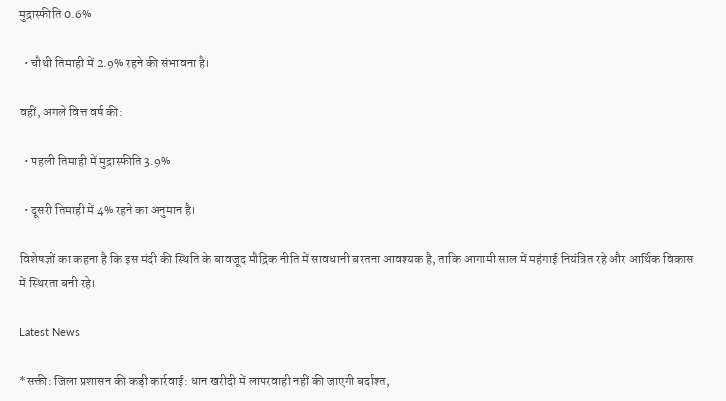मुद्रास्फीति 0.6%

  • चौथी तिमाही में 2.9% रहने की संभावना है।

वहीं, अगले वित्त वर्ष की:

  • पहली तिमाही में मुद्रास्फीति 3.9%

  • दूसरी तिमाही में 4% रहने का अनुमान है।

विशेषज्ञों का कहना है कि इस मंदी की स्थिति के बावजूद मौद्रिक नीति में सावधानी बरतना आवश्यक है, ताकि आगामी साल में महंगाई नियंत्रित रहे और आर्थिक विकास में स्थिरता बनी रहे।

Latest News

*सक्ती: जिला प्रशासन की कड़ी कार्रवाई: धान खरीदी में लापरवाही नहीं की जाएगी बर्दाश्त,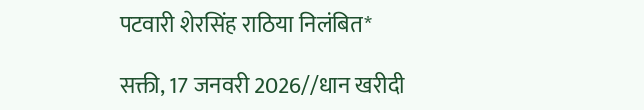पटवारी शेरसिंह राठिया निलंबित*

सक्ती, 17 जनवरी 2026//धान खरीदी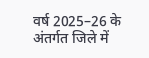वर्ष 2025–26 के अंतर्गत जिले में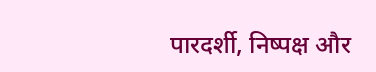पारदर्शी, निष्पक्ष और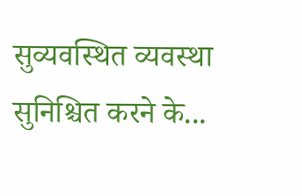सुव्यवस्थित व्यवस्था सुनिश्चित करने के...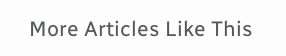More Articles Like This